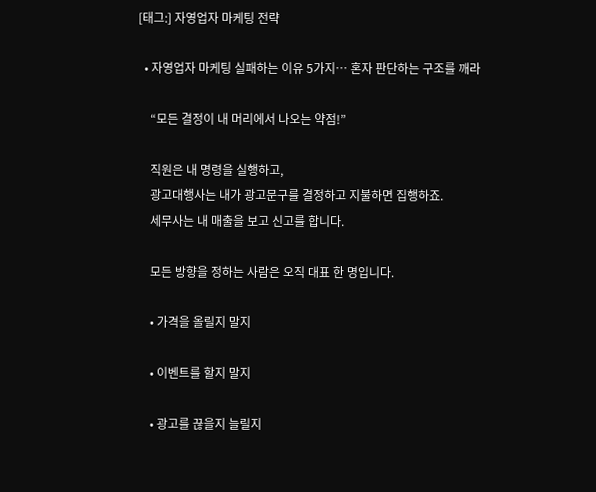[태그:] 자영업자 마케팅 전략

  • 자영업자 마케팅 실패하는 이유 5가지… 혼자 판단하는 구조를 깨라

    “모든 결정이 내 머리에서 나오는 약점!”

    직원은 내 명령을 실행하고,
    광고대행사는 내가 광고문구를 결정하고 지불하면 집행하죠.
    세무사는 내 매출을 보고 신고를 합니다.

    모든 방향을 정하는 사람은 오직 대표 한 명입니다.

    • 가격을 올릴지 말지

    • 이벤트를 할지 말지

    • 광고를 끊을지 늘릴지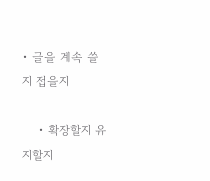• 글을 계속 쓸지 접을지

    • 확장할지 유지할지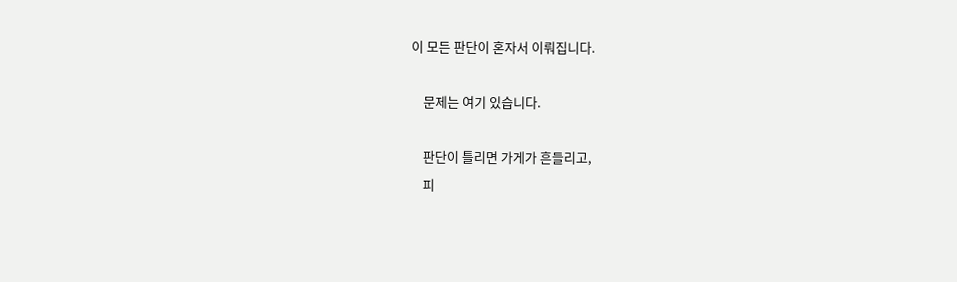이 모든 판단이 혼자서 이뤄집니다.

    문제는 여기 있습니다.

    판단이 틀리면 가게가 흔들리고,
    피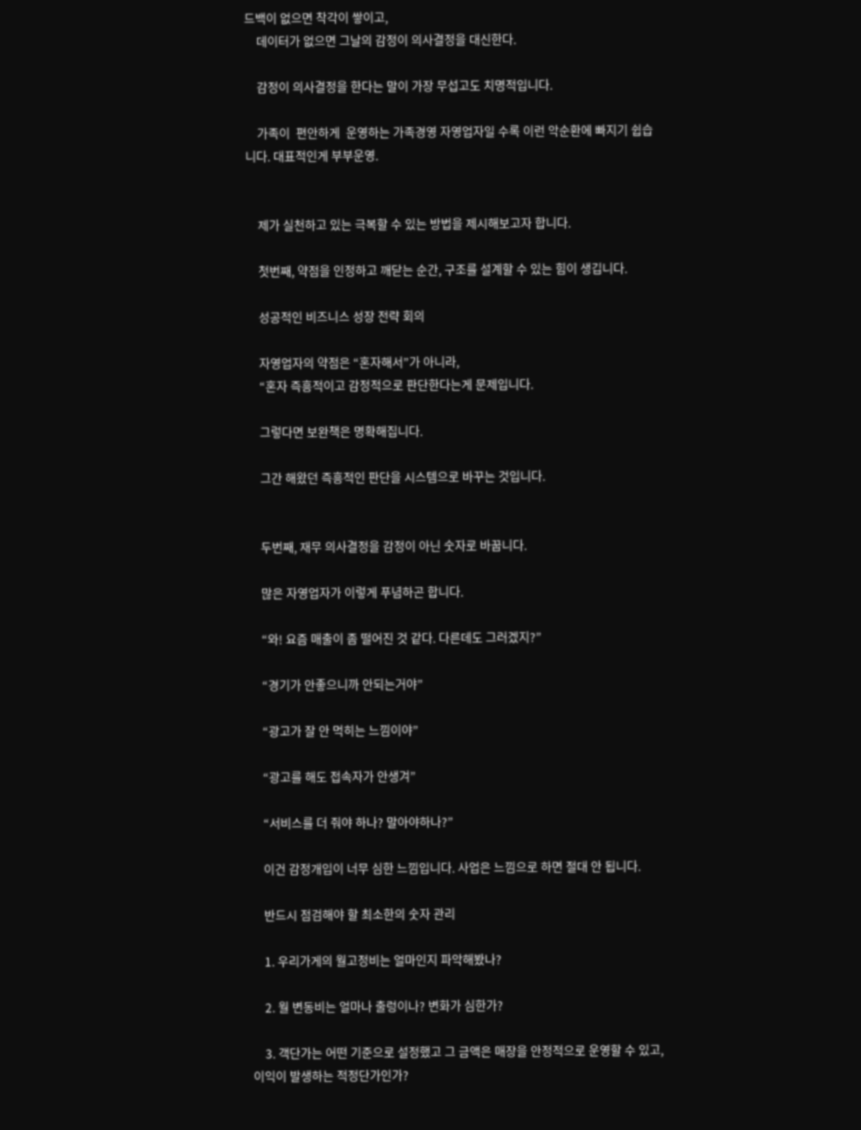드백이 없으면 착각이 쌓이고,
    데이터가 없으면 그날의 감정이 의사결정을 대신한다.

    감정이 의사결정을 한다는 말이 가장 무섭고도 치명적입니다.

    가족이  편안하게  운영하는 가족경영 자영업자일 수록 이런 악순환에 빠지기 쉽습니다. 대표적인게 부부운영.


    제가 실천하고 있는 극복할 수 있는 방법을 제시해보고자 합니다.

    첫번째, 약점을 인정하고 깨닫는 순간, 구조를 설계할 수 있는 힘이 생깁니다.

    성공적인 비즈니스 성장 전략 회의

    자영업자의 약점은 “혼자해서”가 아니라,
    “혼자 즉흥적이고 감정적으로 판단한다는게 문제입니다.

    그렇다면 보완책은 명확해집니다.

    그간 해왔던 즉흥적인 판단을 시스템으로 바꾸는 것입니다.


    두번째, 재무 의사결정을 감정이 아닌 숫자로 바꿉니다.

    많은 자영업자가 이렇게 푸념하곤 합니다.

    “와! 요즘 매출이 좀 떨어진 것 같다. 다른데도 그러겠지?”

    “경기가 안좋으니까 안되는거야”

    “광고가 잘 안 먹히는 느낌이야”

    “광고를 해도 접속자가 안생겨”

    “서비스를 더 줘야 하나? 말아야하나?”

    이건 감정개입이 너무 심한 느낌입니다. 사업은 느낌으로 하면 절대 안 됩니다.

    반드시 점검해야 할 최소한의 숫자 관리

    1. 우리가게의 월고정비는 얼마인지 파악해봤나?

    2. 월 변동비는 얼마나 출렁이나? 변화가 심한가?

    3. 객단가는 어떤 기준으로 설정했고 그 금액은 매장을 안정적으로 운영할 수 있고,이익이 발생하는 적정단가인가?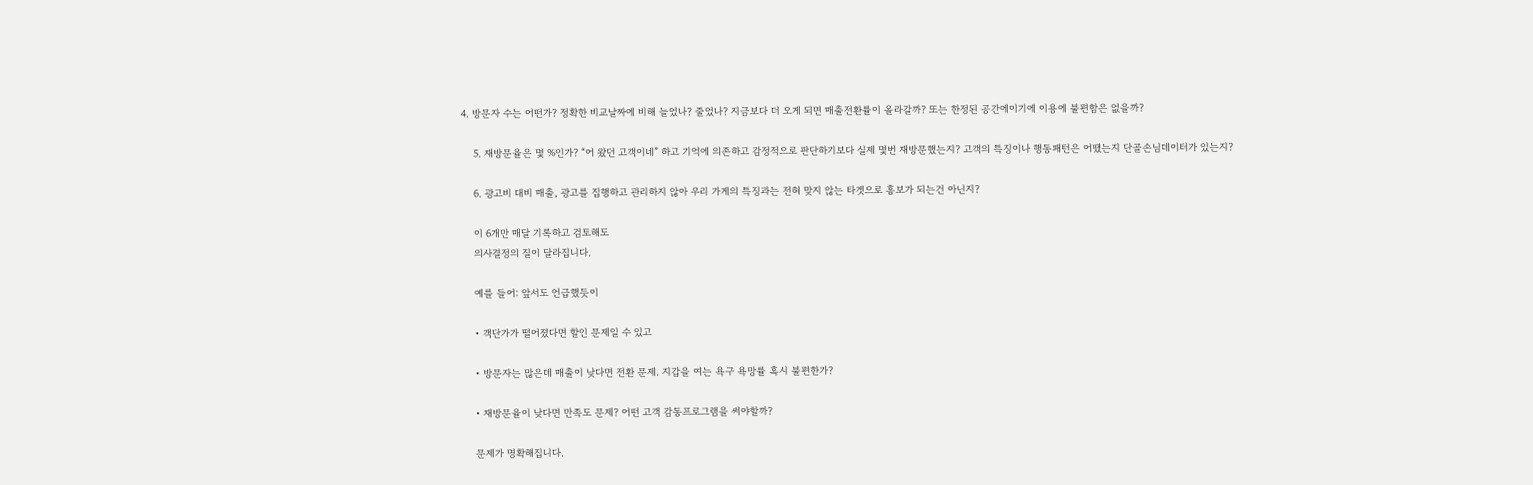4. 방문자 수는 어떤가? 정확한 비교날짜에 비해 늘었나? 줄었나? 지금보다 더 오게 되면 매출전환률이 올라갈까? 또는 한정된 공간에이기에 이용에 불편함은 없을까?

    5. 재방문율은 몇 %인가? “어 왔던 고객이네” 하고 기억에 의존하고 감정적으로 판단하기보다 실제 몇번 재방문했는지? 고객의 특징이나 행동패턴은 어땠는지 단골손님데이터가 있는지?

    6. 광고비 대비 매출, 광고를 집행하고 관리하지 않아 우리 가게의 특징과는 전혀 맞지 않는 타겟으로 홍보가 되는건 아닌지?

    이 6개만 매달 기록하고 검토해도
    의사결정의 질이 달라집니다.

    예를 들어: 앞서도 언급했듯이

    • 객단가가 떨어졌다면 할인 문제일 수 있고

    • 방문자는 많은데 매출이 낮다면 전환 문제. 지갑을 여는 욕구 욕망률 혹시 불편한가?

    • 재방문율이 낮다면 만족도 문제? 어떤 고객 감동프로그램을 써야할까?

    문제가 명확해집니다.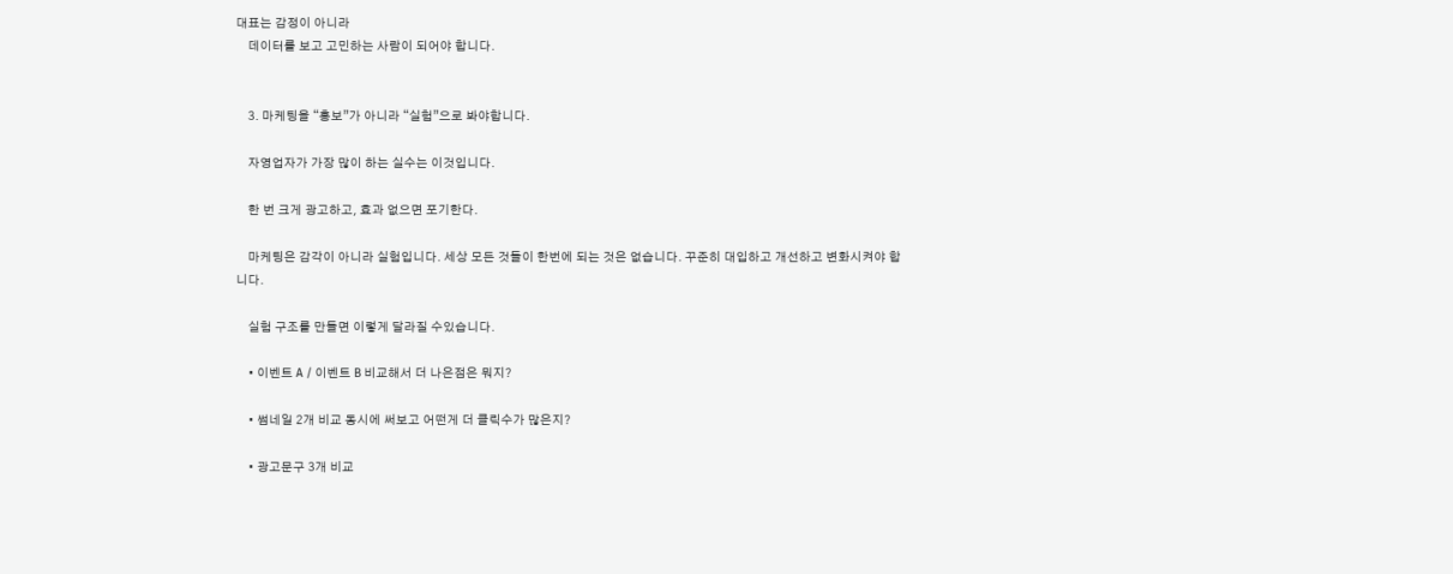대표는 감정이 아니라
    데이터를 보고 고민하는 사람이 되어야 합니다.


    3. 마케팅을 “홍보”가 아니라 “실험”으로 봐야합니다.

    자영업자가 가장 많이 하는 실수는 이것입니다.

    한 번 크게 광고하고, 효과 없으면 포기한다.

    마케팅은 감각이 아니라 실험입니다. 세상 모든 것들이 한번에 되는 것은 없습니다. 꾸준히 대입하고 개선하고 변화시켜야 합니다.

    실험 구조를 만들면 이렇게 달라질 수있습니다.

    • 이벤트 A / 이벤트 B 비교해서 더 나은점은 뭐지?

    • 썸네일 2개 비교 동시에 써보고 어떤게 더 클릭수가 많은지?

    • 광고문구 3개 비교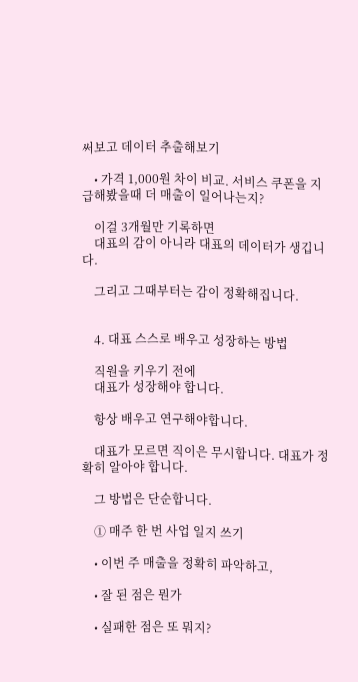써보고 데이터 추출해보기

    • 가격 1,000원 차이 비교. 서비스 쿠폰을 지급해봤을때 더 매출이 일어나는지?

    이걸 3개월만 기록하면
    대표의 감이 아니라 대표의 데이터가 생깁니다.

    그리고 그때부터는 감이 정확해집니다.


    4. 대표 스스로 배우고 성장하는 방법

    직원을 키우기 전에
    대표가 성장해야 합니다.

    항상 배우고 연구해야합니다.

    대표가 모르면 직이은 무시합니다. 대표가 정확히 알아야 합니다.

    그 방법은 단순합니다.

    ① 매주 한 번 사업 일지 쓰기

    • 이번 주 매출을 정확히 파악하고,

    • 잘 된 점은 뭔가

    • 실패한 점은 또 뭐지?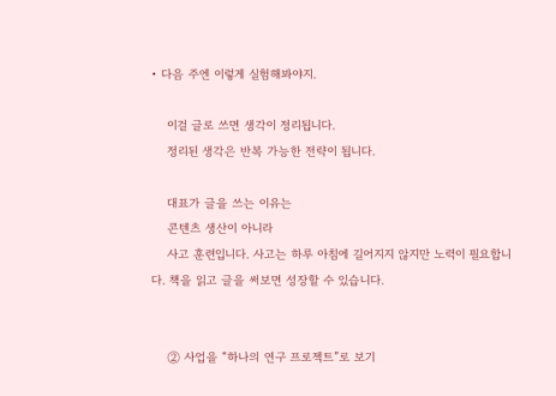• 다음 주엔 이렇게 실험해봐야지.

    이걸 글로 쓰면 생각이 정리됩니다.
    정리된 생각은 반복 가능한 전략이 됩니다.

    대표가 글을 쓰는 이유는
    콘텐츠 생산이 아니라
    사고 훈련입니다. 사고는 하루 아침에 길어지지 않지만 노력이 필요합니다. 책을 읽고 글을 써보면 성장할 수 있습니다.


    ② 사업을 “하나의 연구 프로젝트”로 보기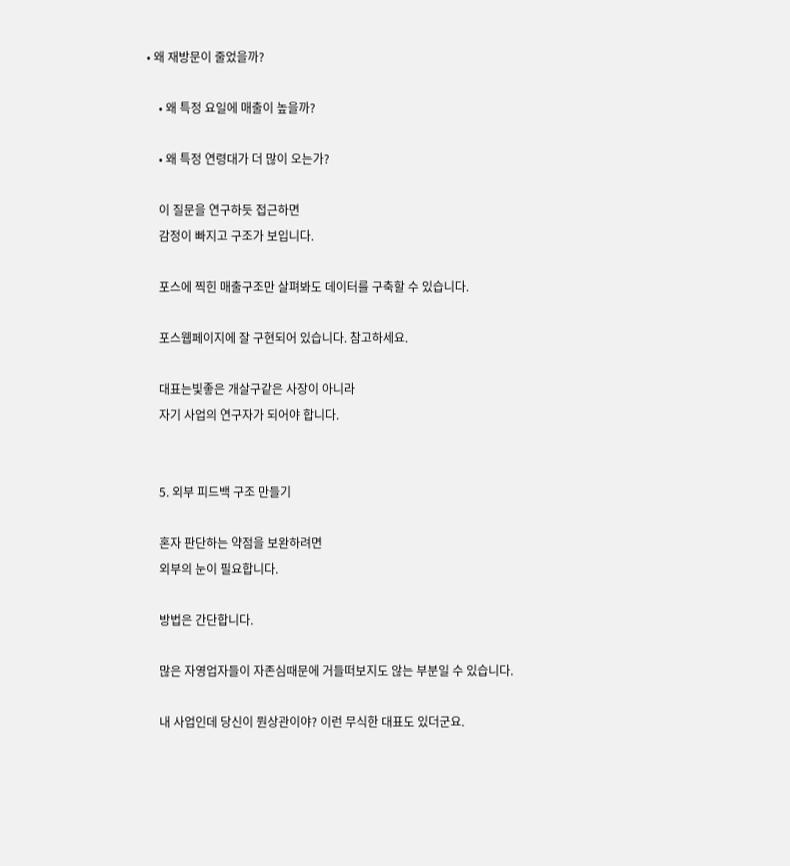• 왜 재방문이 줄었을까?

    • 왜 특정 요일에 매출이 높을까?

    • 왜 특정 연령대가 더 많이 오는가?

    이 질문을 연구하듯 접근하면
    감정이 빠지고 구조가 보입니다.

    포스에 찍힌 매출구조만 살펴봐도 데이터를 구축할 수 있습니다.

    포스웹페이지에 잘 구현되어 있습니다. 참고하세요.

    대표는빛좋은 개살구같은 사장이 아니라
    자기 사업의 연구자가 되어야 합니다.


    5. 외부 피드백 구조 만들기

    혼자 판단하는 약점을 보완하려면
    외부의 눈이 필요합니다.

    방법은 간단합니다.

    많은 자영업자들이 자존심때문에 거들떠보지도 않는 부분일 수 있습니다.

    내 사업인데 당신이 뭔상관이야? 이런 무식한 대표도 있더군요.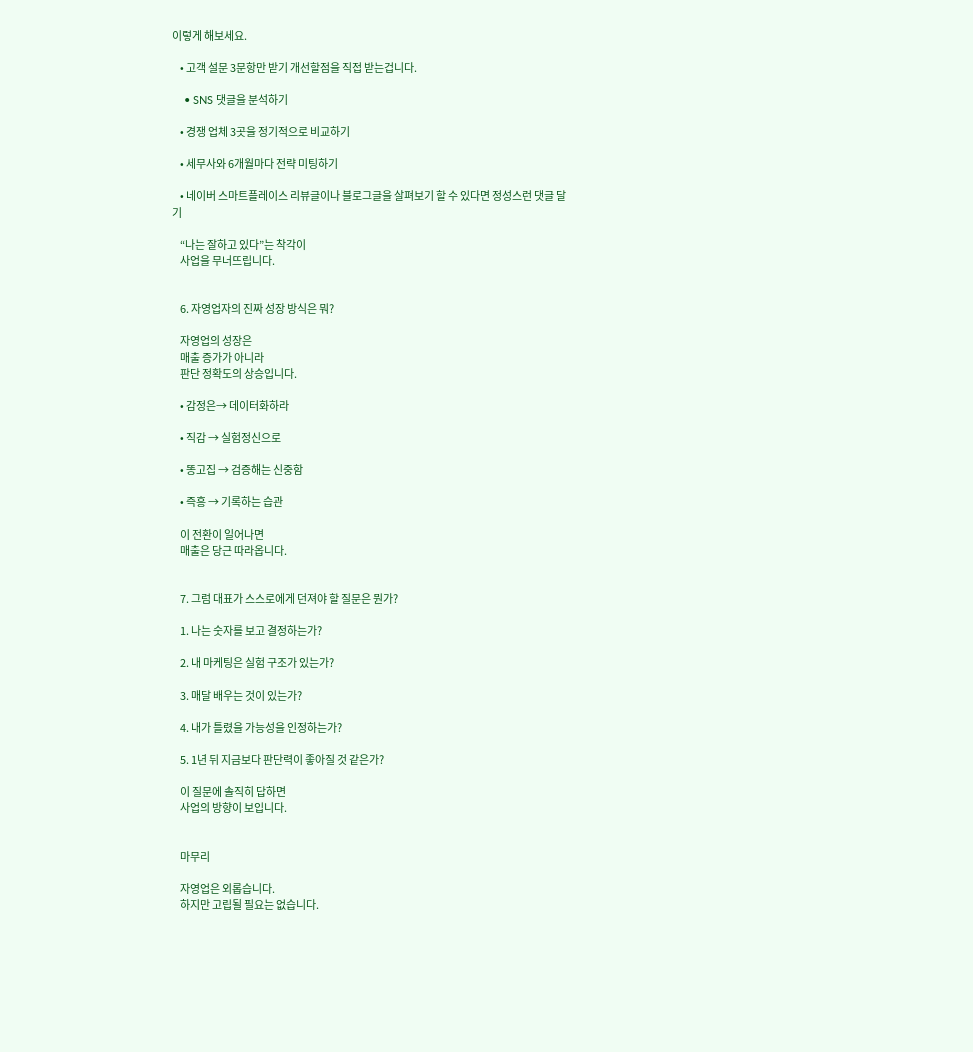이렇게 해보세요.

    • 고객 설문 3문항만 받기 개선할점을 직접 받는겁니다.

    • SNS 댓글을 분석하기

    • 경쟁 업체 3곳을 정기적으로 비교하기

    • 세무사와 6개월마다 전략 미팅하기

    • 네이버 스마트플레이스 리뷰글이나 블로그글을 살펴보기 할 수 있다면 정성스런 댓글 달기

    “나는 잘하고 있다”는 착각이
    사업을 무너뜨립니다.


    6. 자영업자의 진짜 성장 방식은 뭐?

    자영업의 성장은
    매출 증가가 아니라
    판단 정확도의 상승입니다.

    • 감정은→ 데이터화하라

    • 직감 → 실험정신으로

    • 똥고집 → 검증해는 신중함

    • 즉흥 → 기록하는 습관

    이 전환이 일어나면
    매출은 당근 따라옵니다.


    7. 그럼 대표가 스스로에게 던져야 할 질문은 뭔가?

    1. 나는 숫자를 보고 결정하는가?

    2. 내 마케팅은 실험 구조가 있는가?

    3. 매달 배우는 것이 있는가?

    4. 내가 틀렸을 가능성을 인정하는가?

    5. 1년 뒤 지금보다 판단력이 좋아질 것 같은가?

    이 질문에 솔직히 답하면
    사업의 방향이 보입니다.


    마무리

    자영업은 외롭습니다.
    하지만 고립될 필요는 없습니다.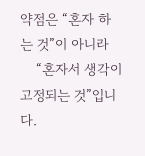약점은 “혼자 하는 것”이 아니라
    “혼자서 생각이 고정되는 것”입니다.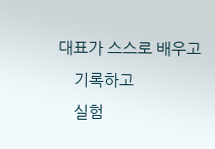대표가 스스로 배우고
    기록하고
    실험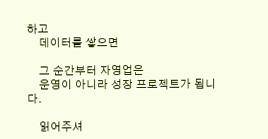하고
    데이터를 쌓으면

    그 순간부터 자영업은
    운영이 아니라 성장 프로젝트가 됩니다.

    읽어주셔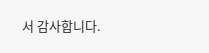서 감사합니다.